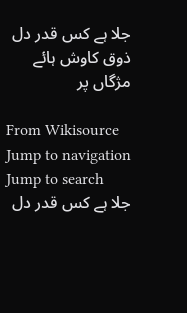جلا ہے کس قدر دل ذوق کاوش ہائے مژگاں پر

From Wikisource
Jump to navigation Jump to search
جلا ہے کس قدر دل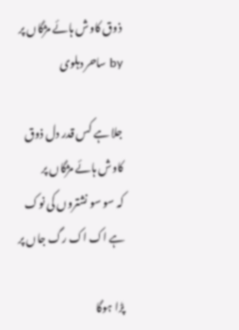ذوق کاوش ہائے مژگاں پر
by ساحر دہلوی

جلا ہے کس قدر دل ذوق کاوش ہائے مژگاں پر
کہ سو سو نشتروں کی نوک ہے اک اک رگ جاں پر

پڑا ہوگا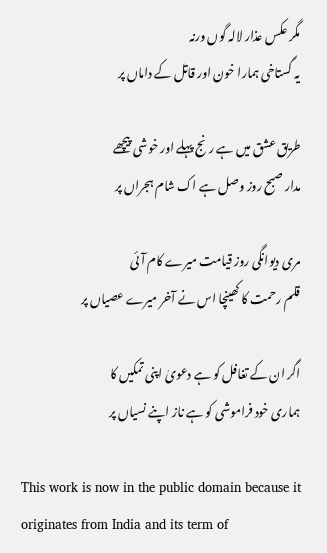مگر عکس عذار لالہ گوں ورنہ
یہ گستاخی ہمارا خون اور قاتل کے داماں پر

طریق عشق میں ہے رنج پہلے اور خوشی پیچھے
مدار صبح روز وصل ہے اک شام ہجراں پر

مری دیوانگی روز قیامت میرے کام آئی
قلم رحمت کا کھینچا اس نے آخر میرے عصیاں پر

اگر ان کے تغافل کو ہے دعویٰ اپنی تمکیں کا
ہماری خود فراموشی کو ہے ناز اپنے نسیاں پر

This work is now in the public domain because it originates from India and its term of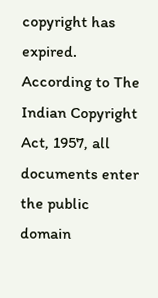copyright has expired. According to The Indian Copyright Act, 1957, all documents enter the public domain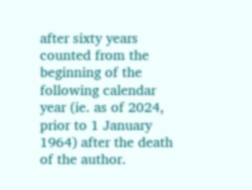after sixty years counted from the beginning of the following calendar year (ie. as of 2024, prior to 1 January 1964) after the death of the author.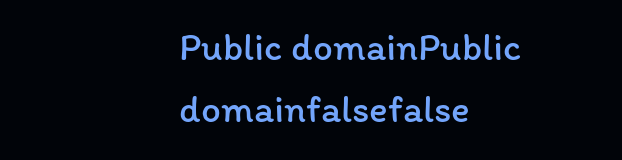Public domainPublic domainfalsefalse